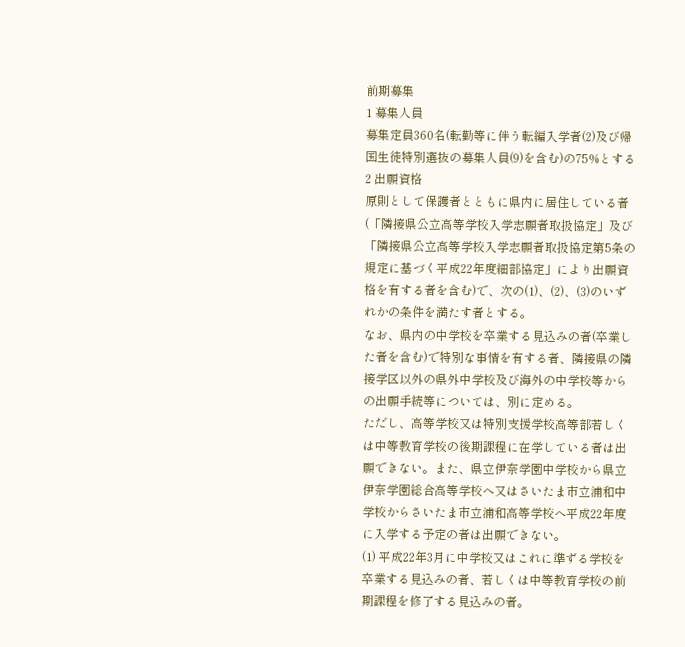前期募集
1 募集人員
募集定員360名(転勤等に伴う転編入学者(2)及び帰国生徒特別選抜の募集人員(9)を含む)の75%とする
2 出願資格
原則として保護者とともに県内に居住している者(「隣接県公立高等学校入学志願者取扱協定」及び「隣接県公立高等学校入学志願者取扱協定第5条の規定に基づく平成22年度細部協定」により出願資格を有する者を含む)で、次の(1)、(2)、(3)のいずれかの条件を満たす者とする。
なお、県内の中学校を卒業する見込みの者(卒業した者を含む)で特別な事情を有する者、隣接県の隣接学区以外の県外中学校及び海外の中学校等からの出願手続等については、別に定める。
ただし、高等学校又は特別支援学校高等部若しくは中等教育学校の後期課程に在学している者は出願できない。また、県立伊奈学園中学校から県立伊奈学園総合高等学校へ又はさいたま市立浦和中学校からさいたま市立浦和高等学校へ平成22年度に入学する予定の者は出願できない。
(1) 平成22年3月に中学校又はこれに準ずる学校を卒業する見込みの者、若しくは中等教育学校の前期課程を修了する見込みの者。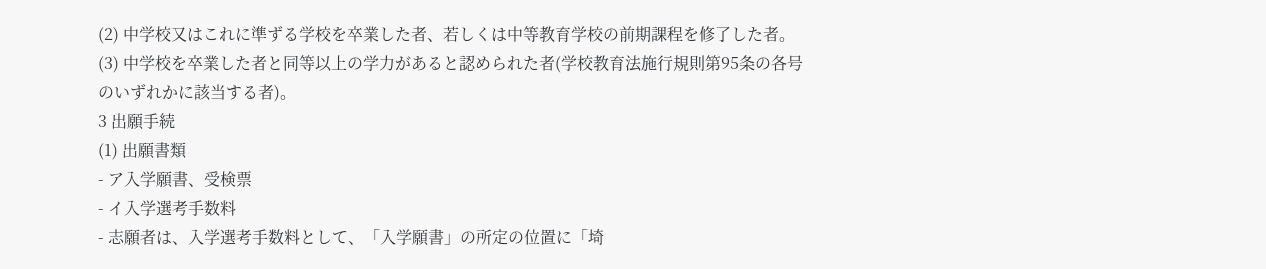(2) 中学校又はこれに準ずる学校を卒業した者、若しくは中等教育学校の前期課程を修了した者。
(3) 中学校を卒業した者と同等以上の学力があると認められた者(学校教育法施行規則第95条の各号のいずれかに該当する者)。
3 出願手続
(1) 出願書類
- ア入学願書、受検票
- イ入学選考手数料
- 志願者は、入学選考手数料として、「入学願書」の所定の位置に「埼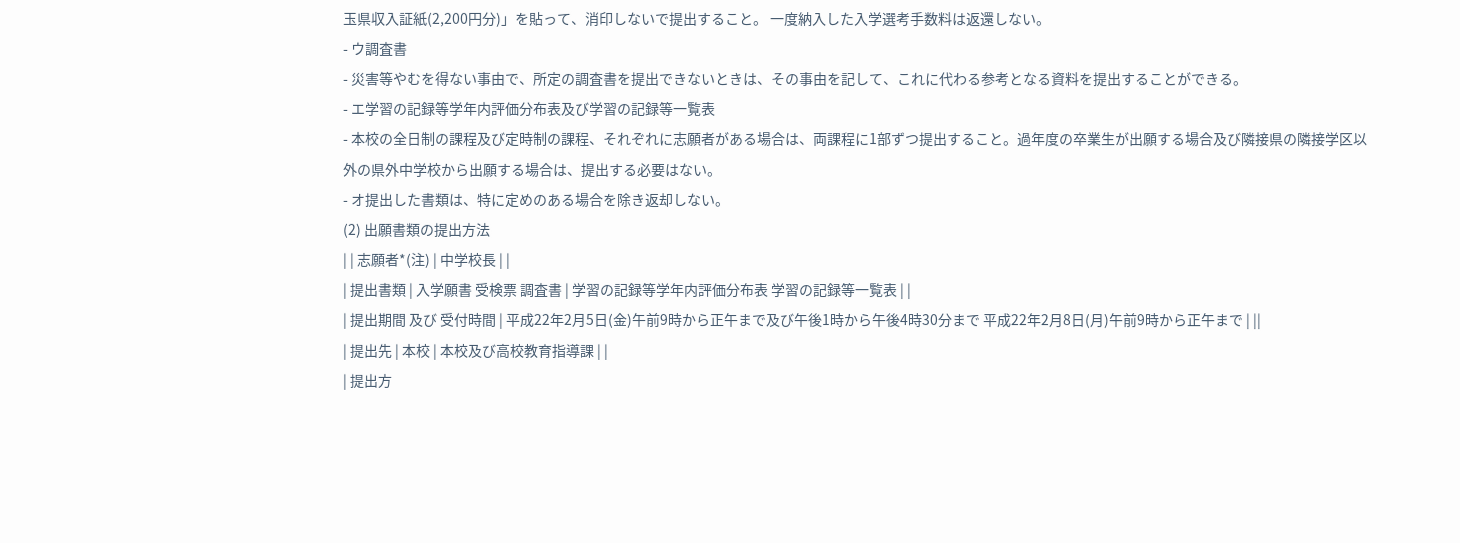玉県収入証紙(2,200円分)」を貼って、消印しないで提出すること。 一度納入した入学選考手数料は返還しない。
- ウ調査書
- 災害等やむを得ない事由で、所定の調査書を提出できないときは、その事由を記して、これに代わる参考となる資料を提出することができる。
- エ学習の記録等学年内評価分布表及び学習の記録等一覧表
- 本校の全日制の課程及び定時制の課程、それぞれに志願者がある場合は、両課程に1部ずつ提出すること。過年度の卒業生が出願する場合及び隣接県の隣接学区以外の県外中学校から出願する場合は、提出する必要はない。
- オ提出した書類は、特に定めのある場合を除き返却しない。
(2) 出願書類の提出方法
| | 志願者*(注) | 中学校長 | |
| 提出書類 | 入学願書 受検票 調査書 | 学習の記録等学年内評価分布表 学習の記録等一覧表 | |
| 提出期間 及び 受付時間 | 平成22年2月5日(金)午前9時から正午まで及び午後1時から午後4時30分まで 平成22年2月8日(月)午前9時から正午まで | ||
| 提出先 | 本校 | 本校及び高校教育指導課 | |
| 提出方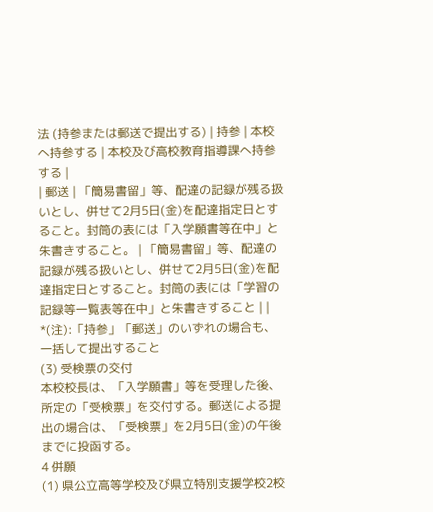法 (持参または郵送で提出する) | 持参 | 本校へ持参する | 本校及び高校教育指導課へ持参する |
| 郵送 | 「簡易書留」等、配達の記録が残る扱いとし、併せて2月5日(金)を配達指定日とすること。封筒の表には「入学願書等在中」と朱書きすること。 | 「簡易書留」等、配達の記録が残る扱いとし、併せて2月5日(金)を配達指定日とすること。封筒の表には「学習の記録等一覧表等在中」と朱書きすること | |
*(注):「持参」「郵送」のいずれの場合も、一括して提出すること
(3) 受検票の交付
本校校長は、「入学願書」等を受理した後、所定の「受検票」を交付する。郵送による提出の場合は、「受検票」を2月5日(金)の午後までに投函する。
4 併願
(1) 県公立高等学校及び県立特別支援学校2校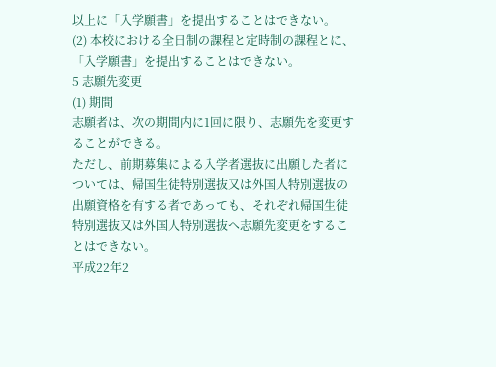以上に「入学願書」を提出することはできない。
(2) 本校における全日制の課程と定時制の課程とに、「入学願書」を提出することはできない。
5 志願先変更
(1) 期間
志願者は、次の期間内に1回に限り、志願先を変更することができる。
ただし、前期募集による入学者選抜に出願した者については、帰国生徒特別選抜又は外国人特別選抜の出願資格を有する者であっても、それぞれ帰国生徒特別選抜又は外国人特別選抜へ志願先変更をすることはできない。
平成22年2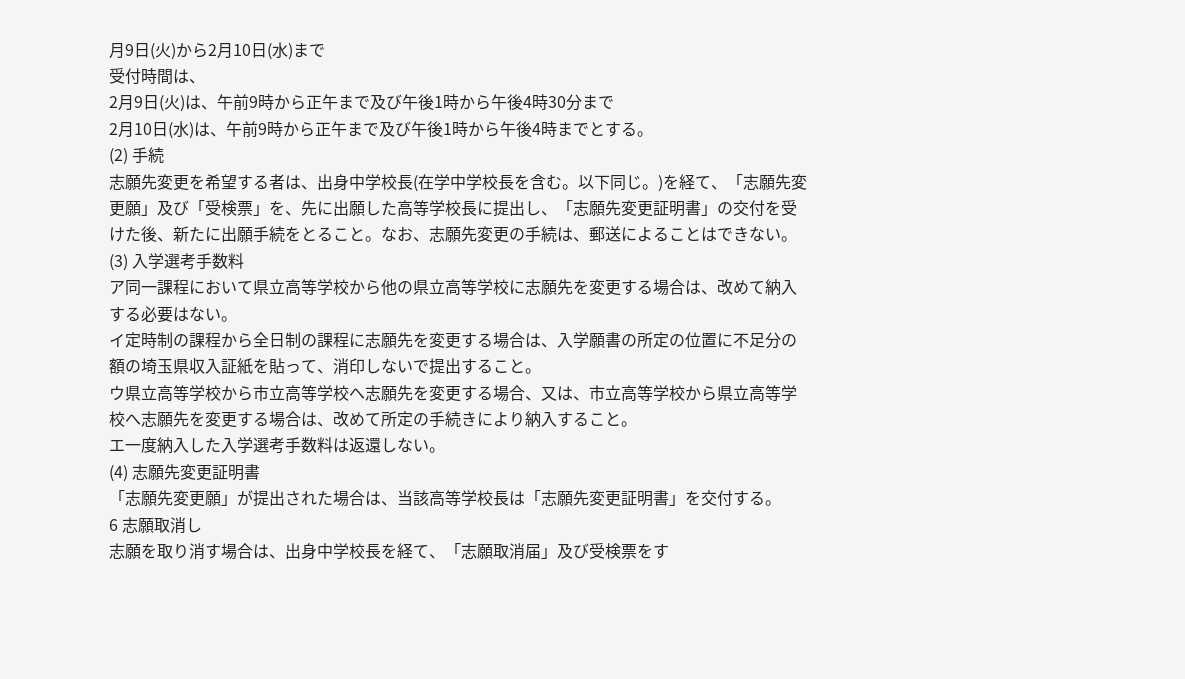月9日(火)から2月10日(水)まで
受付時間は、
2月9日(火)は、午前9時から正午まで及び午後1時から午後4時30分まで
2月10日(水)は、午前9時から正午まで及び午後1時から午後4時までとする。
(2) 手続
志願先変更を希望する者は、出身中学校長(在学中学校長を含む。以下同じ。)を経て、「志願先変更願」及び「受検票」を、先に出願した高等学校長に提出し、「志願先変更証明書」の交付を受けた後、新たに出願手続をとること。なお、志願先変更の手続は、郵送によることはできない。
(3) 入学選考手数料
ア同一課程において県立高等学校から他の県立高等学校に志願先を変更する場合は、改めて納入する必要はない。
イ定時制の課程から全日制の課程に志願先を変更する場合は、入学願書の所定の位置に不足分の額の埼玉県収入証紙を貼って、消印しないで提出すること。
ウ県立高等学校から市立高等学校へ志願先を変更する場合、又は、市立高等学校から県立高等学校へ志願先を変更する場合は、改めて所定の手続きにより納入すること。
エ一度納入した入学選考手数料は返還しない。
(4) 志願先変更証明書
「志願先変更願」が提出された場合は、当該高等学校長は「志願先変更証明書」を交付する。
6 志願取消し
志願を取り消す場合は、出身中学校長を経て、「志願取消届」及び受検票をす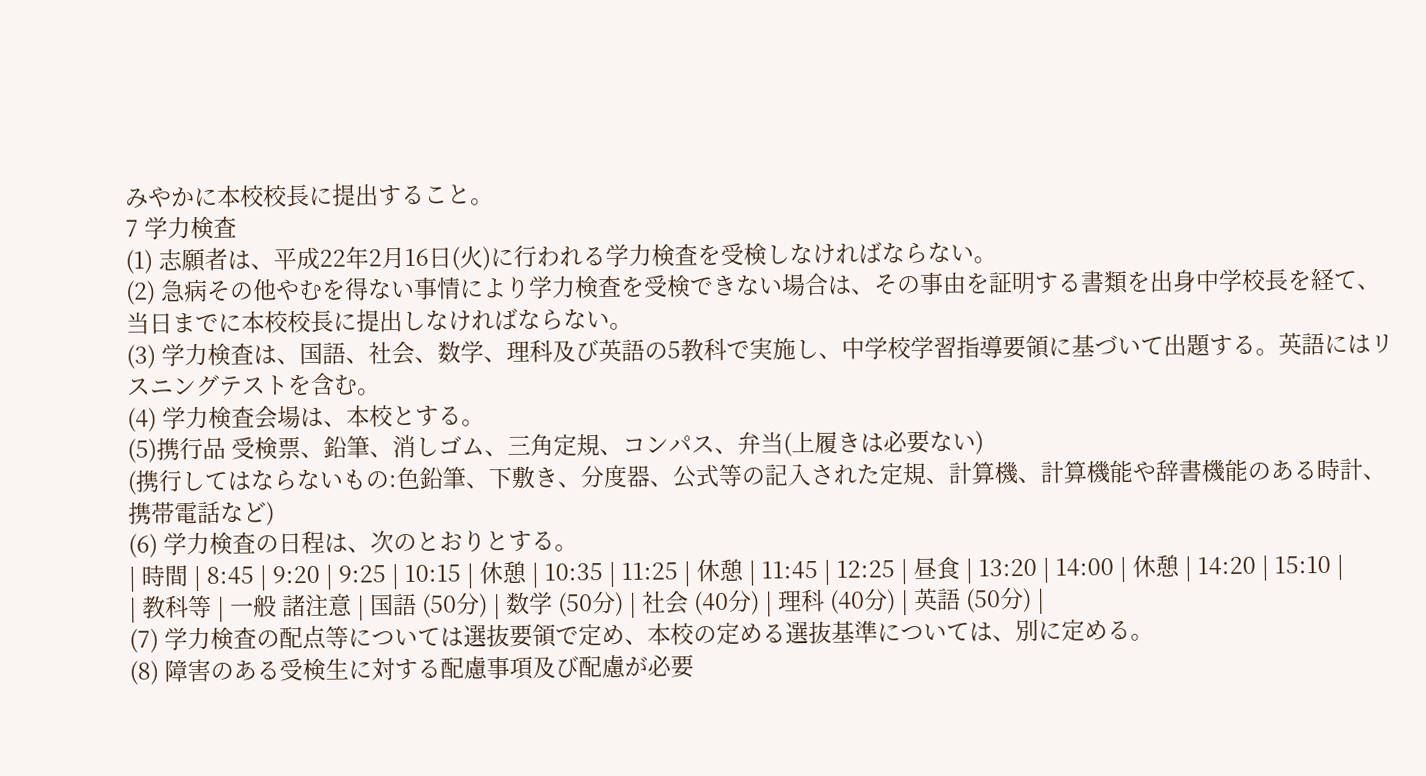みやかに本校校長に提出すること。
7 学力検査
(1) 志願者は、平成22年2月16日(火)に行われる学力検査を受検しなければならない。
(2) 急病その他やむを得ない事情により学力検査を受検できない場合は、その事由を証明する書類を出身中学校長を経て、当日までに本校校長に提出しなければならない。
(3) 学力検査は、国語、社会、数学、理科及び英語の5教科で実施し、中学校学習指導要領に基づいて出題する。英語にはリスニングテストを含む。
(4) 学力検査会場は、本校とする。
(5)携行品 受検票、鉛筆、消しゴム、三角定規、コンパス、弁当(上履きは必要ない)
(携行してはならないもの:色鉛筆、下敷き、分度器、公式等の記入された定規、計算機、計算機能や辞書機能のある時計、携帯電話など)
(6) 学力検査の日程は、次のとおりとする。
| 時間 | 8:45 | 9:20 | 9:25 | 10:15 | 休憩 | 10:35 | 11:25 | 休憩 | 11:45 | 12:25 | 昼食 | 13:20 | 14:00 | 休憩 | 14:20 | 15:10 |
| 教科等 | 一般 諸注意 | 国語 (50分) | 数学 (50分) | 社会 (40分) | 理科 (40分) | 英語 (50分) |
(7) 学力検査の配点等については選抜要領で定め、本校の定める選抜基準については、別に定める。
(8) 障害のある受検生に対する配慮事項及び配慮が必要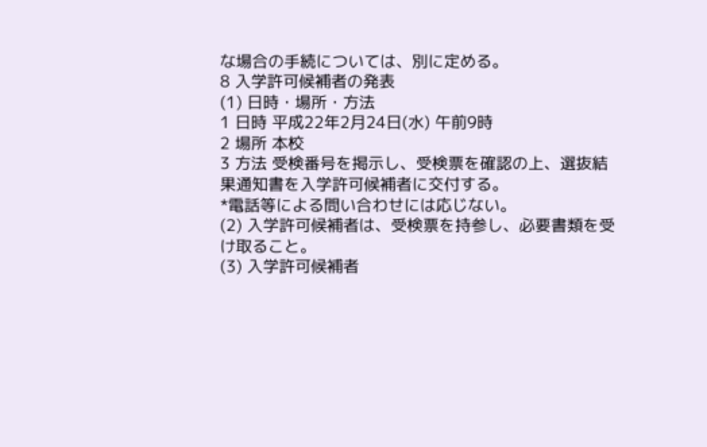な場合の手続については、別に定める。
8 入学許可候補者の発表
(1) 日時・場所・方法
1 日時 平成22年2月24日(水) 午前9時
2 場所 本校
3 方法 受検番号を掲示し、受検票を確認の上、選抜結果通知書を入学許可候補者に交付する。
*電話等による問い合わせには応じない。
(2) 入学許可候補者は、受検票を持参し、必要書類を受け取ること。
(3) 入学許可候補者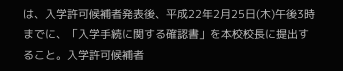は、入学許可候補者発表後、平成22年2月25日(木)午後3時までに、「入学手続に関する確認書」を本校校長に提出すること。入学許可候補者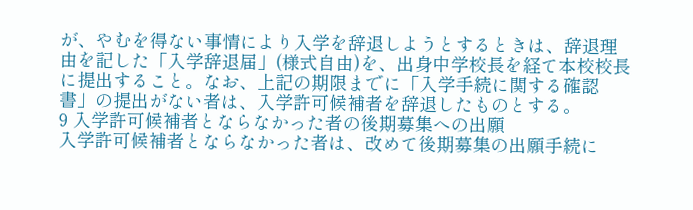が、やむを得ない事情により入学を辞退しようとするときは、辞退理由を記した「入学辞退届」(様式自由)を、出身中学校長を経て本校校長に提出すること。なお、上記の期限までに「入学手続に関する確認書」の提出がない者は、入学許可候補者を辞退したものとする。
9 入学許可候補者とならなかった者の後期募集への出願
入学許可候補者とならなかった者は、改めて後期募集の出願手続に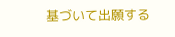基づいて出願する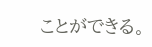ことができる。